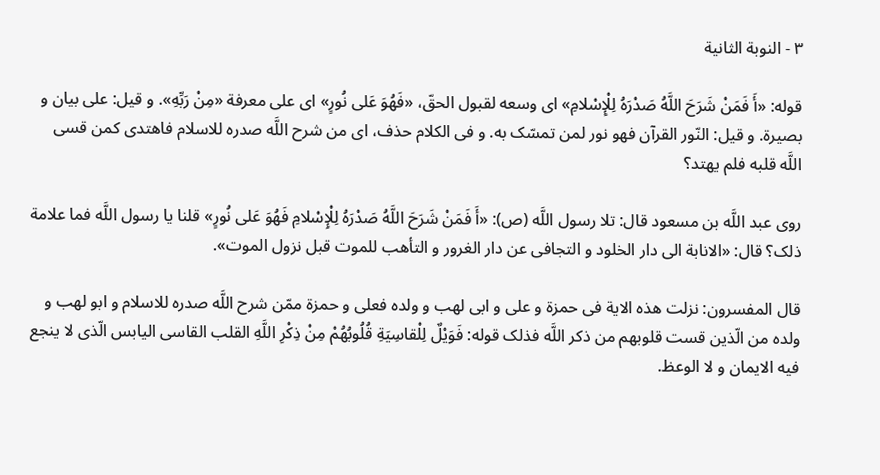۳ - النوبة الثانیة

قوله: «أَ فَمَنْ شَرَحَ اللَّهُ صَدْرَهُ لِلْإِسْلامِ» اى وسعه لقبول الحقّ، «فَهُوَ عَلى نُورٍ» اى على معرفة «مِنْ رَبِّهِ». و قیل: على بیان و بصیرة. و قیل: النّور القرآن فهو نور لمن تمسّک به. و فى الکلام حذف، اى من شرح اللَّه صدره للاسلام فاهتدى کمن قسى اللَّه قلبه فلم یهتد؟

روى عبد اللَّه بن مسعود قال: تلا رسول اللَّه (ص): «أَ فَمَنْ شَرَحَ اللَّهُ صَدْرَهُ لِلْإِسْلامِ فَهُوَ عَلى نُورٍ» قلنا یا رسول اللَّه فما علامة ذلک؟ قال: «الانابة الى دار الخلود و التجافى عن دار الغرور و التأهب للموت قبل نزول الموت».

قال المفسرون: نزلت هذه الایة فى حمزة و على و ابى لهب و ولده فعلى و حمزة ممّن شرح اللَّه صدره للاسلام و ابو لهب و ولده من الّذین قست قلوبهم من ذکر اللَّه فذلک قوله: فَوَیْلٌ لِلْقاسِیَةِ قُلُوبُهُمْ مِنْ ذِکْرِ اللَّهِ القلب القاسى الیابس الّذى لا ینجع فیه الایمان و لا الوعظ.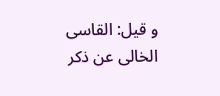و قیل: القاسى الخالى عن ذکر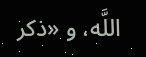اللَّه، و «ذکر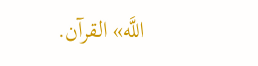اللَّه» القرآن.